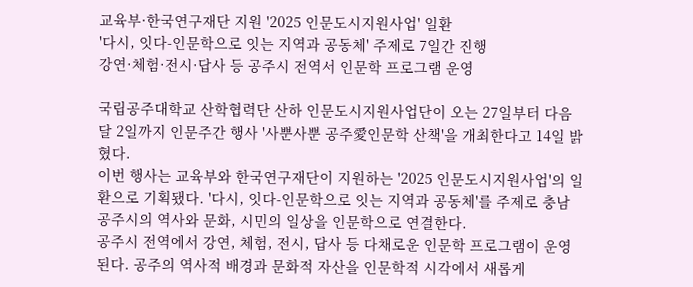교육부·한국연구재단 지원 '2025 인문도시지원사업' 일환
'다시, 잇다-인문학으로 잇는 지역과 공동체' 주제로 7일간 진행
강연·체험·전시·답사 등 공주시 전역서 인문학 프로그램 운영

국립공주대학교 산학협력단 산하 인문도시지원사업단이 오는 27일부터 다음달 2일까지 인문주간 행사 '사뿐사뿐 공주愛인문학 산책'을 개최한다고 14일 밝혔다.
이번 행사는 교육부와 한국연구재단이 지원하는 '2025 인문도시지원사업'의 일환으로 기획됐다. '다시, 잇다-인문학으로 잇는 지역과 공동체'를 주제로 충남 공주시의 역사와 문화, 시민의 일상을 인문학으로 연결한다.
공주시 전역에서 강연, 체험, 전시, 답사 등 다채로운 인문학 프로그램이 운영된다. 공주의 역사적 배경과 문화적 자산을 인문학적 시각에서 새롭게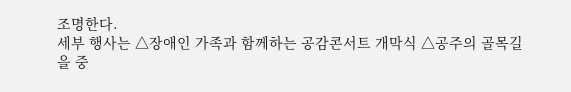조명한다.
세부 행사는 △장애인 가족과 함께하는 공감콘서트 개막식 △공주의 골목길을 중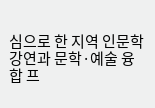심으로 한 지역 인문학 강연과 문학·예술 융합 프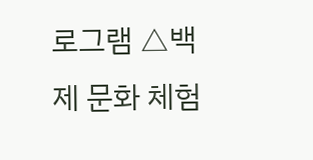로그램 △백제 문화 체험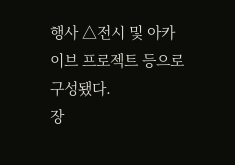행사 △전시 및 아카이브 프로젝트 등으로 구성됐다.
장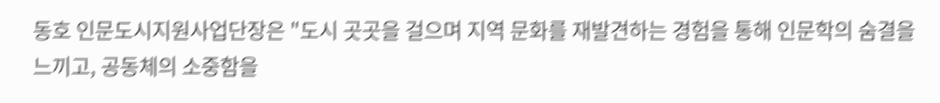동호 인문도시지원사업단장은 "도시 곳곳을 걸으며 지역 문화를 재발견하는 경험을 통해 인문학의 숨결을 느끼고, 공동체의 소중함을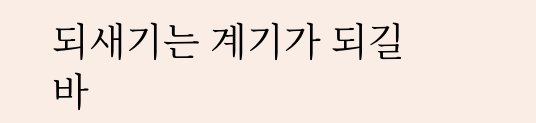되새기는 계기가 되길 바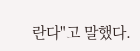란다"고 말했다.